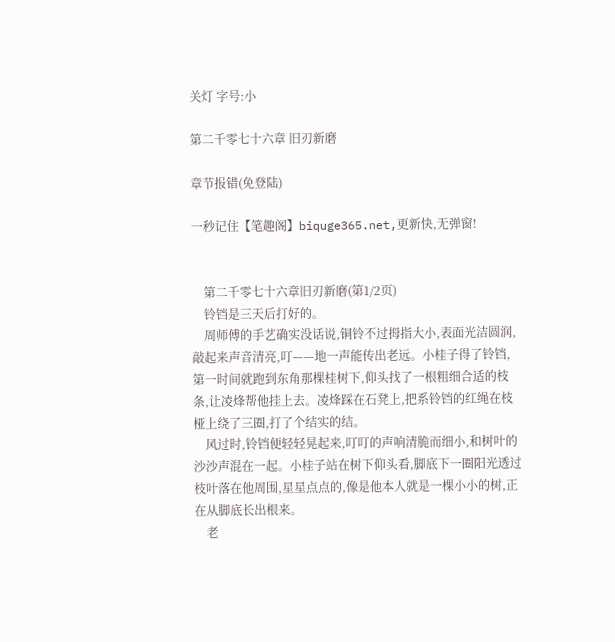关灯 字号:小

第二千零七十六章 旧刃新磨

章节报错(免登陆)

一秒记住【笔趣阁】biquge365.net,更新快,无弹窗!


    第二千零七十六章旧刃新磨(第1/2页)
    铃铛是三天后打好的。
    周师傅的手艺确实没话说,铜铃不过拇指大小,表面光洁圆润,敲起来声音清亮,叮——地一声能传出老远。小桂子得了铃铛,第一时间就跑到东角那棵桂树下,仰头找了一根粗细合适的枝条,让凌烽帮他挂上去。凌烽踩在石凳上,把系铃铛的红绳在枝桠上绕了三圈,打了个结实的结。
    风过时,铃铛便轻轻晃起来,叮叮的声响清脆而细小,和树叶的沙沙声混在一起。小桂子站在树下仰头看,脚底下一圈阳光透过枝叶落在他周围,星星点点的,像是他本人就是一棵小小的树,正在从脚底长出根来。
    老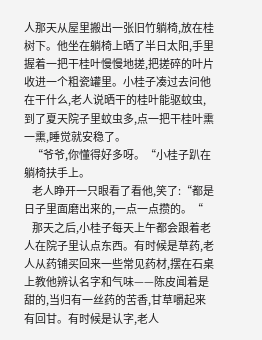人那天从屋里搬出一张旧竹躺椅,放在桂树下。他坐在躺椅上晒了半日太阳,手里握着一把干桂叶慢慢地搓,把搓碎的叶片收进一个粗瓷罐里。小桂子凑过去问他在干什么,老人说晒干的桂叶能驱蚊虫,到了夏天院子里蚊虫多,点一把干桂叶熏一熏,睡觉就安稳了。
    “爷爷,你懂得好多呀。“小桂子趴在躺椅扶手上。
    老人睁开一只眼看了看他,笑了:“都是日子里面磨出来的,一点一点攒的。“
    那天之后,小桂子每天上午都会跟着老人在院子里认点东西。有时候是草药,老人从药铺买回来一些常见药材,摆在石桌上教他辨认名字和气味——陈皮闻着是甜的,当归有一丝药的苦香,甘草嚼起来有回甘。有时候是认字,老人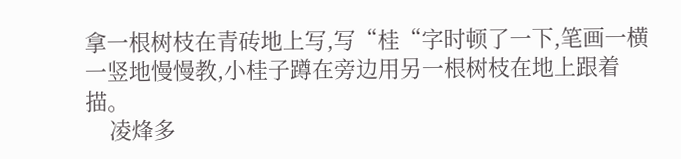拿一根树枝在青砖地上写,写“桂“字时顿了一下,笔画一横一竖地慢慢教,小桂子蹲在旁边用另一根树枝在地上跟着描。
    凌烽多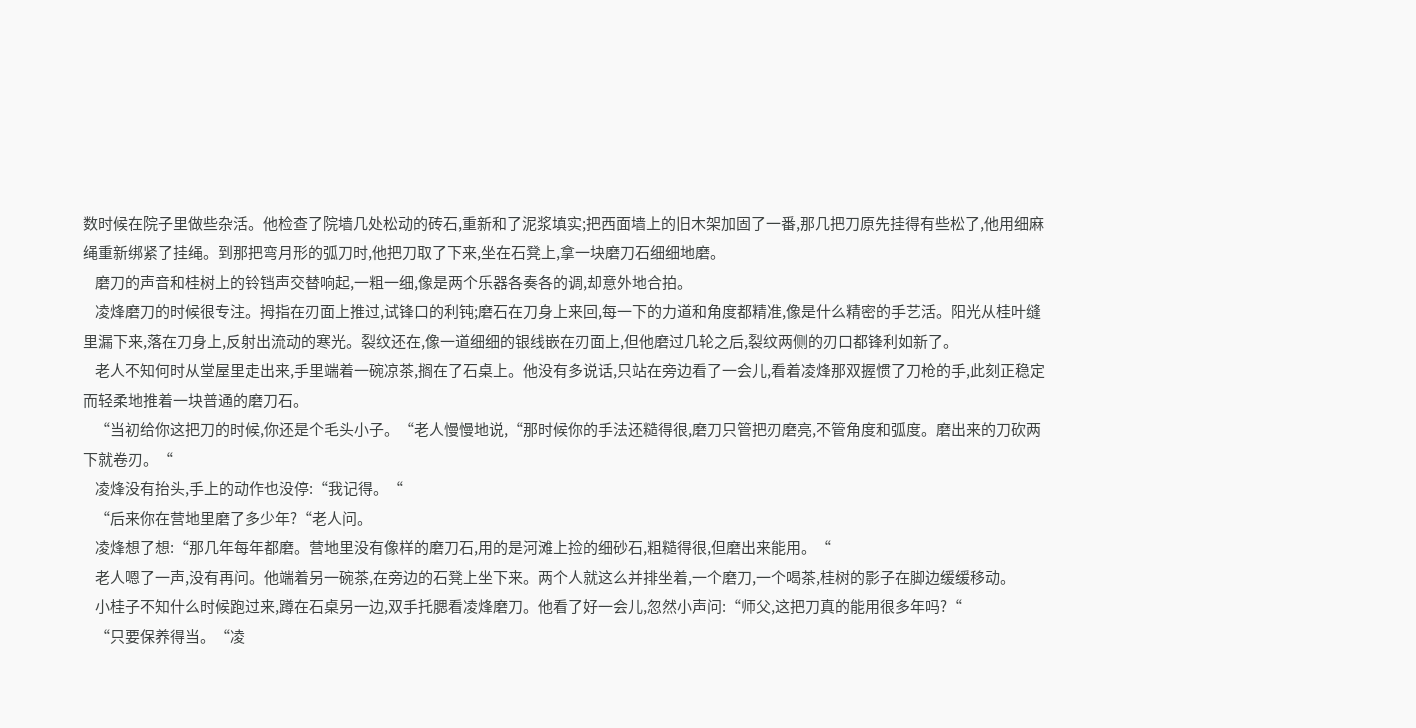数时候在院子里做些杂活。他检查了院墙几处松动的砖石,重新和了泥浆填实;把西面墙上的旧木架加固了一番,那几把刀原先挂得有些松了,他用细麻绳重新绑紧了挂绳。到那把弯月形的弧刀时,他把刀取了下来,坐在石凳上,拿一块磨刀石细细地磨。
    磨刀的声音和桂树上的铃铛声交替响起,一粗一细,像是两个乐器各奏各的调,却意外地合拍。
    凌烽磨刀的时候很专注。拇指在刃面上推过,试锋口的利钝;磨石在刀身上来回,每一下的力道和角度都精准,像是什么精密的手艺活。阳光从桂叶缝里漏下来,落在刀身上,反射出流动的寒光。裂纹还在,像一道细细的银线嵌在刃面上,但他磨过几轮之后,裂纹两侧的刃口都锋利如新了。
    老人不知何时从堂屋里走出来,手里端着一碗凉茶,搁在了石桌上。他没有多说话,只站在旁边看了一会儿,看着凌烽那双握惯了刀枪的手,此刻正稳定而轻柔地推着一块普通的磨刀石。
    “当初给你这把刀的时候,你还是个毛头小子。“老人慢慢地说,“那时候你的手法还糙得很,磨刀只管把刃磨亮,不管角度和弧度。磨出来的刀砍两下就卷刃。“
    凌烽没有抬头,手上的动作也没停:“我记得。“
    “后来你在营地里磨了多少年?“老人问。
    凌烽想了想:“那几年每年都磨。营地里没有像样的磨刀石,用的是河滩上捡的细砂石,粗糙得很,但磨出来能用。“
    老人嗯了一声,没有再问。他端着另一碗茶,在旁边的石凳上坐下来。两个人就这么并排坐着,一个磨刀,一个喝茶,桂树的影子在脚边缓缓移动。
    小桂子不知什么时候跑过来,蹲在石桌另一边,双手托腮看凌烽磨刀。他看了好一会儿,忽然小声问:“师父,这把刀真的能用很多年吗?“
    “只要保养得当。“凌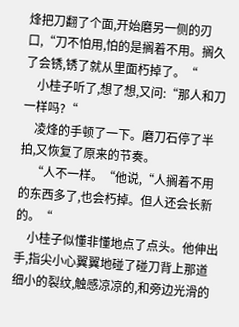烽把刀翻了个面,开始磨另一侧的刃口,“刀不怕用,怕的是搁着不用。搁久了会锈,锈了就从里面朽掉了。“
    小桂子听了,想了想,又问:“那人和刀一样吗?“
    凌烽的手顿了一下。磨刀石停了半拍,又恢复了原来的节奏。
    “人不一样。“他说,“人搁着不用的东西多了,也会朽掉。但人还会长新的。“
    小桂子似懂非懂地点了点头。他伸出手,指尖小心翼翼地碰了碰刀背上那道细小的裂纹,触感凉凉的,和旁边光滑的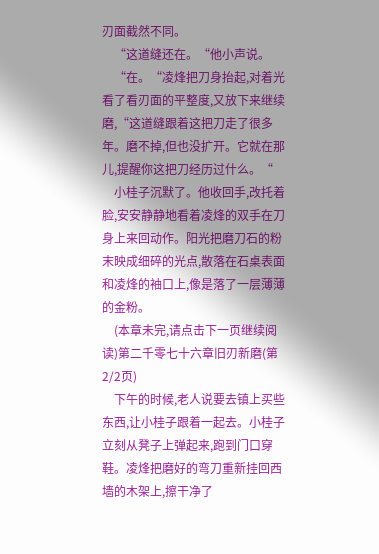刃面截然不同。
    “这道缝还在。“他小声说。
    “在。“凌烽把刀身抬起,对着光看了看刃面的平整度,又放下来继续磨,“这道缝跟着这把刀走了很多年。磨不掉,但也没扩开。它就在那儿,提醒你这把刀经历过什么。“
    小桂子沉默了。他收回手,改托着脸,安安静静地看着凌烽的双手在刀身上来回动作。阳光把磨刀石的粉末映成细碎的光点,散落在石桌表面和凌烽的袖口上,像是落了一层薄薄的金粉。
    (本章未完,请点击下一页继续阅读)第二千零七十六章旧刃新磨(第2/2页)
    下午的时候,老人说要去镇上买些东西,让小桂子跟着一起去。小桂子立刻从凳子上弹起来,跑到门口穿鞋。凌烽把磨好的弯刀重新挂回西墙的木架上,擦干净了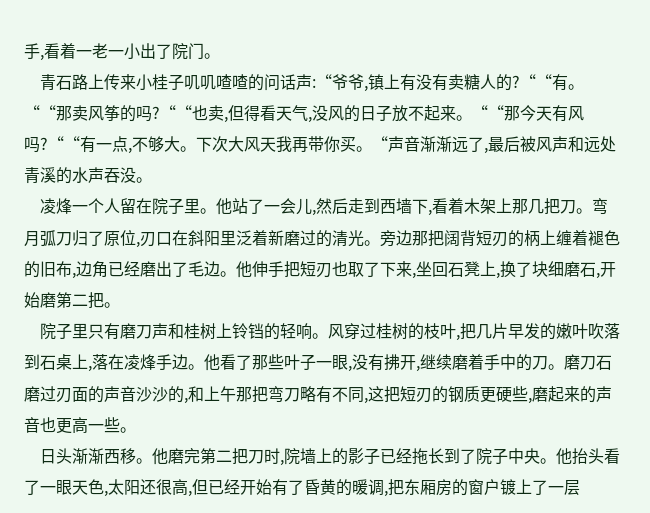手,看着一老一小出了院门。
    青石路上传来小桂子叽叽喳喳的问话声:“爷爷,镇上有没有卖糖人的?““有。““那卖风筝的吗?““也卖,但得看天气,没风的日子放不起来。““那今天有风吗?““有一点,不够大。下次大风天我再带你买。“声音渐渐远了,最后被风声和远处青溪的水声吞没。
    凌烽一个人留在院子里。他站了一会儿,然后走到西墙下,看着木架上那几把刀。弯月弧刀归了原位,刃口在斜阳里泛着新磨过的清光。旁边那把阔背短刃的柄上缠着褪色的旧布,边角已经磨出了毛边。他伸手把短刃也取了下来,坐回石凳上,换了块细磨石,开始磨第二把。
    院子里只有磨刀声和桂树上铃铛的轻响。风穿过桂树的枝叶,把几片早发的嫩叶吹落到石桌上,落在凌烽手边。他看了那些叶子一眼,没有拂开,继续磨着手中的刀。磨刀石磨过刃面的声音沙沙的,和上午那把弯刀略有不同,这把短刃的钢质更硬些,磨起来的声音也更高一些。
    日头渐渐西移。他磨完第二把刀时,院墙上的影子已经拖长到了院子中央。他抬头看了一眼天色,太阳还很高,但已经开始有了昏黄的暖调,把东厢房的窗户镀上了一层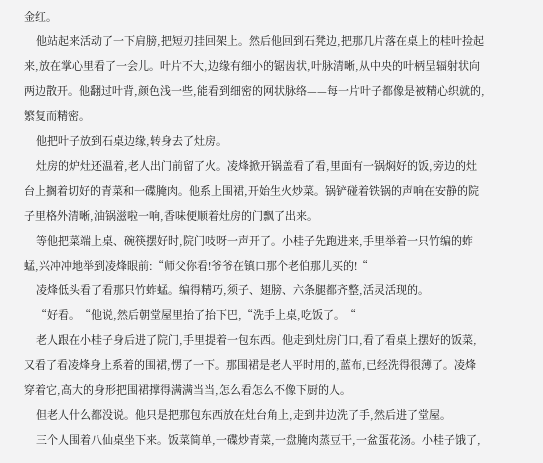金红。
    他站起来活动了一下肩膀,把短刃挂回架上。然后他回到石凳边,把那几片落在桌上的桂叶捡起来,放在掌心里看了一会儿。叶片不大,边缘有细小的锯齿状,叶脉清晰,从中央的叶柄呈辐射状向两边散开。他翻过叶背,颜色浅一些,能看到细密的网状脉络——每一片叶子都像是被精心织就的,繁复而精密。
    他把叶子放到石桌边缘,转身去了灶房。
    灶房的炉灶还温着,老人出门前留了火。凌烽掀开锅盖看了看,里面有一锅焖好的饭,旁边的灶台上搁着切好的青菜和一碟腌肉。他系上围裙,开始生火炒菜。锅铲碰着铁锅的声响在安静的院子里格外清晰,油锅滋啦一响,香味便顺着灶房的门飘了出来。
    等他把菜端上桌、碗筷摆好时,院门吱呀一声开了。小桂子先跑进来,手里举着一只竹编的蚱蜢,兴冲冲地举到凌烽眼前:“师父你看!爷爷在镇口那个老伯那儿买的!“
    凌烽低头看了看那只竹蚱蜢。编得精巧,须子、翅膀、六条腿都齐整,活灵活现的。
    “好看。“他说,然后朝堂屋里抬了抬下巴,“洗手上桌,吃饭了。“
    老人跟在小桂子身后进了院门,手里提着一包东西。他走到灶房门口,看了看桌上摆好的饭菜,又看了看凌烽身上系着的围裙,愣了一下。那围裙是老人平时用的,蓝布,已经洗得很薄了。凌烽穿着它,高大的身形把围裙撑得满满当当,怎么看怎么不像下厨的人。
    但老人什么都没说。他只是把那包东西放在灶台角上,走到井边洗了手,然后进了堂屋。
    三个人围着八仙桌坐下来。饭菜简单,一碟炒青菜,一盘腌肉蒸豆干,一盆蛋花汤。小桂子饿了,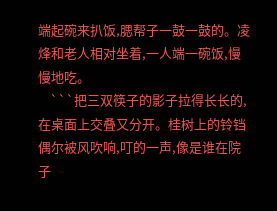端起碗来扒饭,腮帮子一鼓一鼓的。凌烽和老人相对坐着,一人端一碗饭,慢慢地吃。
    ```把三双筷子的影子拉得长长的,在桌面上交叠又分开。桂树上的铃铛偶尔被风吹响,叮的一声,像是谁在院子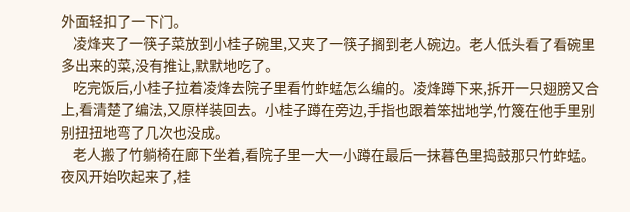外面轻扣了一下门。
    凌烽夹了一筷子菜放到小桂子碗里,又夹了一筷子搁到老人碗边。老人低头看了看碗里多出来的菜,没有推让,默默地吃了。
    吃完饭后,小桂子拉着凌烽去院子里看竹蚱蜢怎么编的。凌烽蹲下来,拆开一只翅膀又合上,看清楚了编法,又原样装回去。小桂子蹲在旁边,手指也跟着笨拙地学,竹篾在他手里别别扭扭地弯了几次也没成。
    老人搬了竹躺椅在廊下坐着,看院子里一大一小蹲在最后一抹暮色里捣鼓那只竹蚱蜢。夜风开始吹起来了,桂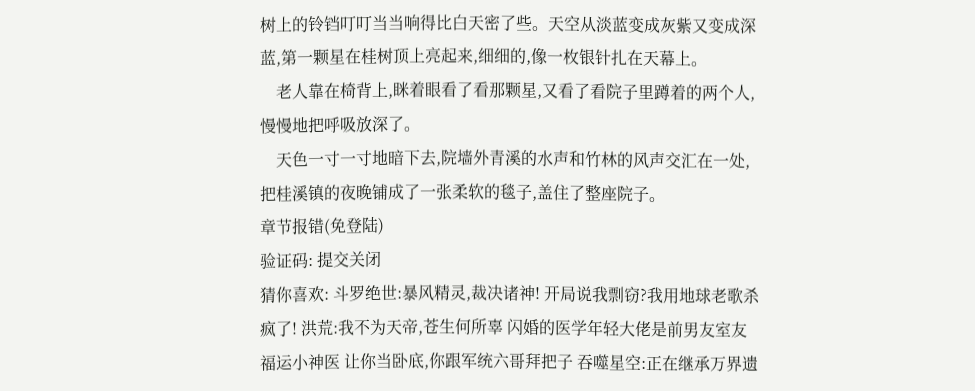树上的铃铛叮叮当当响得比白天密了些。天空从淡蓝变成灰紫又变成深蓝,第一颗星在桂树顶上亮起来,细细的,像一枚银针扎在天幕上。
    老人靠在椅背上,眯着眼看了看那颗星,又看了看院子里蹲着的两个人,慢慢地把呼吸放深了。
    天色一寸一寸地暗下去,院墙外青溪的水声和竹林的风声交汇在一处,把桂溪镇的夜晚铺成了一张柔软的毯子,盖住了整座院子。
章节报错(免登陆)
验证码: 提交关闭
猜你喜欢: 斗罗绝世:暴风精灵,裁决诸神! 开局说我剽窃?我用地球老歌杀疯了! 洪荒:我不为天帝,苍生何所辜 闪婚的医学年轻大佬是前男友室友 福运小神医 让你当卧底,你跟军统六哥拜把子 吞噬星空:正在继承万界遗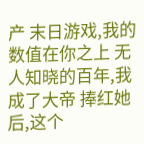产 末日游戏,我的数值在你之上 无人知晓的百年,我成了大帝 捧红她后,这个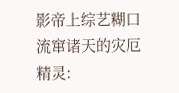影帝上综艺糊口 流窜诸天的灾厄 精灵: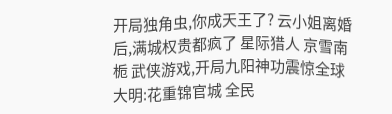开局独角虫,你成天王了? 云小姐离婚后,满城权贵都疯了 星际猎人 京雪南栀 武侠游戏,开局九阳神功震惊全球 大明:花重锦官城 全民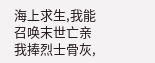海上求生,我能召唤末世亡亲 我捧烈士骨灰,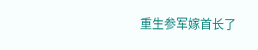重生参军嫁首长了